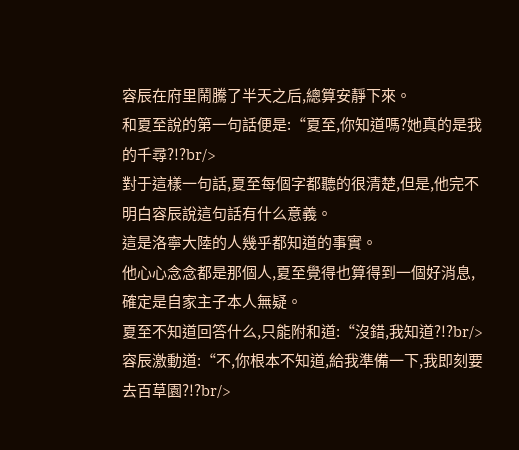容辰在府里鬧騰了半天之后,總算安靜下來。
和夏至說的第一句話便是:“夏至,你知道嗎?她真的是我的千尋?!?br/>
對于這樣一句話,夏至每個字都聽的很清楚,但是,他完不明白容辰說這句話有什么意義。
這是洛寧大陸的人幾乎都知道的事實。
他心心念念都是那個人,夏至覺得也算得到一個好消息,確定是自家主子本人無疑。
夏至不知道回答什么,只能附和道:“沒錯,我知道?!?br/>
容辰激動道:“不,你根本不知道,給我準備一下,我即刻要去百草園?!?br/>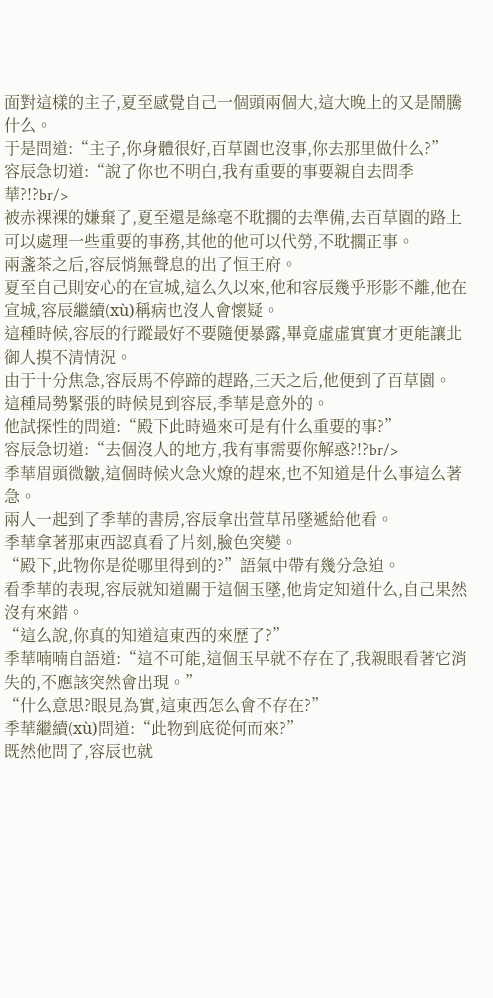面對這樣的主子,夏至感覺自己一個頭兩個大,這大晚上的又是鬧騰什么。
于是問道:“主子,你身體很好,百草園也沒事,你去那里做什么?”
容辰急切道:“說了你也不明白,我有重要的事要親自去問季華?!?br/>
被赤裸裸的嫌棄了,夏至還是絲毫不耽擱的去準備,去百草園的路上可以處理一些重要的事務,其他的他可以代勞,不耽擱正事。
兩盞茶之后,容辰悄無聲息的出了恒王府。
夏至自己則安心的在宣城,這么久以來,他和容辰幾乎形影不離,他在宣城,容辰繼續(xù)稱病也沒人會懷疑。
這種時候,容辰的行蹤最好不要隨便暴露,畢竟虛虛實實才更能讓北御人摸不清情況。
由于十分焦急,容辰馬不停蹄的趕路,三天之后,他便到了百草園。
這種局勢緊張的時候見到容辰,季華是意外的。
他試探性的問道:“殿下此時過來可是有什么重要的事?”
容辰急切道:“去個沒人的地方,我有事需要你解惑?!?br/>
季華眉頭微皺,這個時候火急火燎的趕來,也不知道是什么事這么著急。
兩人一起到了季華的書房,容辰拿出萱草吊墜遞給他看。
季華拿著那東西認真看了片刻,臉色突變。
“殿下,此物你是從哪里得到的?”語氣中帶有幾分急迫。
看季華的表現,容辰就知道關于這個玉墜,他肯定知道什么,自己果然沒有來錯。
“這么說,你真的知道這東西的來歷了?”
季華喃喃自語道:“這不可能,這個玉早就不存在了,我親眼看著它消失的,不應該突然會出現。”
“什么意思?眼見為實,這東西怎么會不存在?”
季華繼續(xù)問道:“此物到底從何而來?”
既然他問了,容辰也就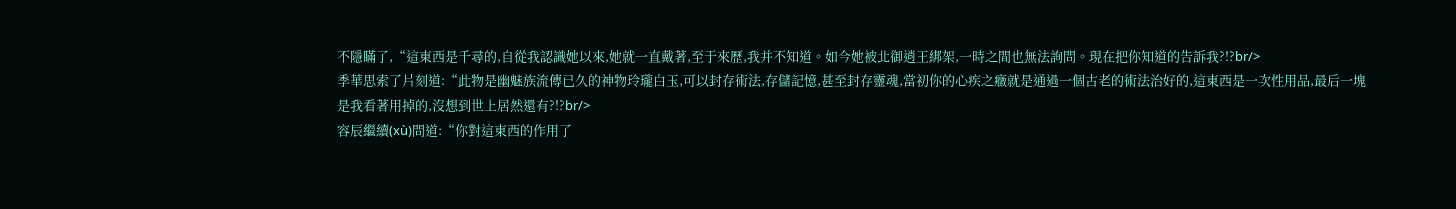不隱瞞了,“這東西是千尋的,自從我認識她以來,她就一直戴著,至于來歷,我并不知道。如今她被北御逍王綁架,一時之間也無法詢問。現在把你知道的告訴我?!?br/>
季華思索了片刻道:“此物是幽魅族流傳已久的神物玲瓏白玉,可以封存術法,存儲記憶,甚至封存靈魂,當初你的心疾之癥就是通過一個古老的術法治好的,這東西是一次性用品,最后一塊是我看著用掉的,沒想到世上居然還有?!?br/>
容辰繼續(xù)問道:“你對這東西的作用了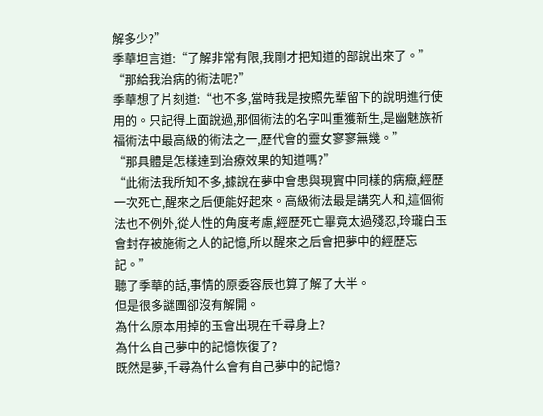解多少?”
季華坦言道:“了解非常有限,我剛才把知道的部說出來了。”
“那給我治病的術法呢?”
季華想了片刻道:“也不多,當時我是按照先輩留下的說明進行使用的。只記得上面說過,那個術法的名字叫重獲新生,是幽魅族祈福術法中最高級的術法之一,歷代會的靈女寥寥無幾。”
“那具體是怎樣達到治療效果的知道嗎?”
“此術法我所知不多,據說在夢中會患與現實中同樣的病癥,經歷一次死亡,醒來之后便能好起來。高級術法最是講究人和,這個術法也不例外,從人性的角度考慮,經歷死亡畢竟太過殘忍,玲瓏白玉會封存被施術之人的記憶,所以醒來之后會把夢中的經歷忘記。”
聽了季華的話,事情的原委容辰也算了解了大半。
但是很多謎團卻沒有解開。
為什么原本用掉的玉會出現在千尋身上?
為什么自己夢中的記憶恢復了?
既然是夢,千尋為什么會有自己夢中的記憶?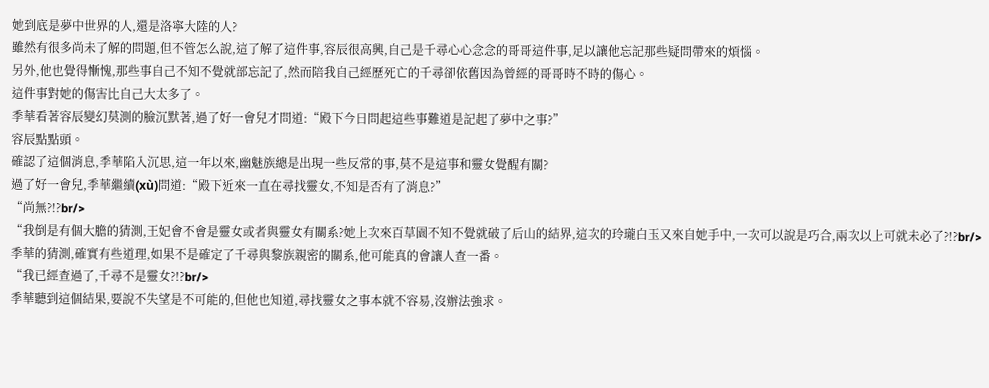她到底是夢中世界的人,還是洛寧大陸的人?
雖然有很多尚未了解的問題,但不管怎么說,這了解了這件事,容辰很高興,自己是千尋心心念念的哥哥這件事,足以讓他忘記那些疑問帶來的煩惱。
另外,他也覺得慚愧,那些事自己不知不覺就部忘記了,然而陪我自己經歷死亡的千尋卻依舊因為曾經的哥哥時不時的傷心。
這件事對她的傷害比自己大太多了。
季華看著容辰變幻莫測的臉沉默著,過了好一會兒才問道:“殿下今日問起這些事難道是記起了夢中之事?”
容辰點點頭。
確認了這個消息,季華陷入沉思,這一年以來,幽魅族總是出現一些反常的事,莫不是這事和靈女覺醒有關?
過了好一會兒,季華繼續(xù)問道:“殿下近來一直在尋找靈女,不知是否有了消息?”
“尚無?!?br/>
“我倒是有個大膽的猜測,王妃會不會是靈女或者與靈女有關系?她上次來百草園不知不覺就破了后山的結界,這次的玲瓏白玉又來自她手中,一次可以說是巧合,兩次以上可就未必了?!?br/>
季華的猜測,確實有些道理,如果不是確定了千尋與黎族親密的關系,他可能真的會讓人查一番。
“我已經查過了,千尋不是靈女?!?br/>
季華聽到這個結果,要說不失望是不可能的,但他也知道,尋找靈女之事本就不容易,沒辦法強求。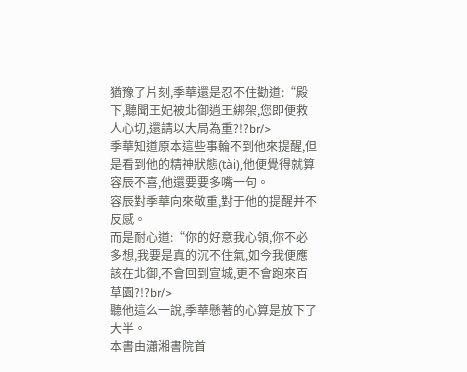猶豫了片刻,季華還是忍不住勸道:“殿下,聽聞王妃被北御逍王綁架,您即便救人心切,還請以大局為重?!?br/>
季華知道原本這些事輪不到他來提醒,但是看到他的精神狀態(tài),他便覺得就算容辰不喜,他還要要多嘴一句。
容辰對季華向來敬重,對于他的提醒并不反感。
而是耐心道:“你的好意我心領,你不必多想,我要是真的沉不住氣,如今我便應該在北御,不會回到宣城,更不會跑來百草園?!?br/>
聽他這么一說,季華懸著的心算是放下了大半。
本書由瀟湘書院首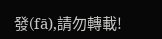發(fā),請勿轉載!